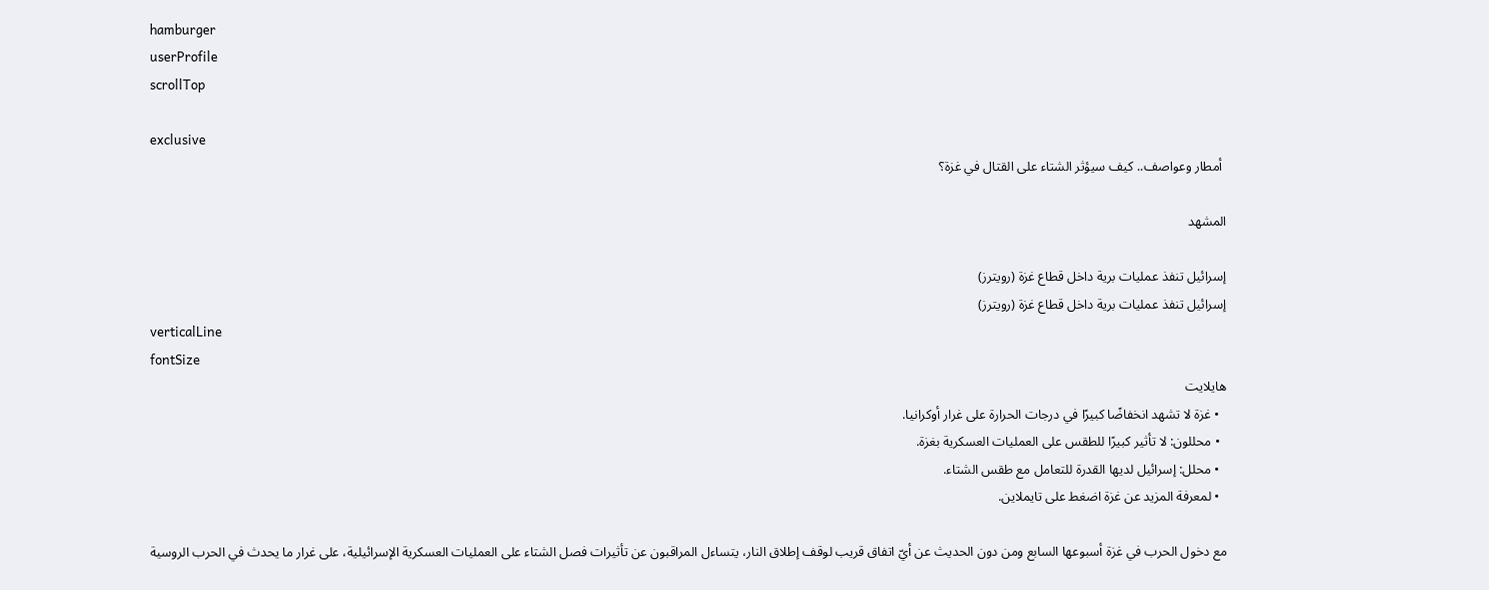hamburger
userProfile
scrollTop

exclusive
 أمطار وعواصف.. كيف سيؤثر الشتاء على القتال في غزة؟

المشهد

إسرائيل تنفذ عمليات برية داخل قطاع غزة (رويترز)
إسرائيل تنفذ عمليات برية داخل قطاع غزة (رويترز)
verticalLine
fontSize
هايلايت
  • غزة لا تشهد انخفاضًا كبيرًا في درجات الحرارة على غرار أوكرانيا.
  • محللون: لا تأثير كبيرًا للطقس على العمليات العسكرية بغزة.
  • محلل: إسرائيل لديها القدرة للتعامل مع طقس الشتاء.
  • لمعرفة المزيد عن غزة اضغط على تايملاين.

مع دخول الحرب في غزة أسبوعها السابع ومن دون الحديث عن أيّ اتفاق قريب لوقف إطلاق النار، يتساءل المراقبون عن تأثيرات فصل الشتاء على العمليات العسكرية الإسرائيلية، على غرار ما يحدث في الحرب الروسية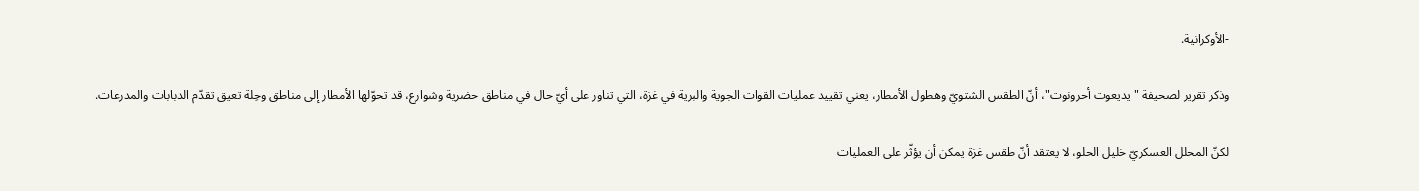-الأوكرانية.

وذكر تقرير لصحيفة "يديعوت أحرونوت"، أنّ الطقس الشتويّ وهطول الأمطار، يعني تقييد عمليات القوات الجوية والبرية في غزة، التي تناور على أيّ حال في مناطق حضرية وشوارع، قد تحوّلها الأمطار إلى مناطق وحِلة تعيق تقدّم الدبابات والمدرعات.

لكنّ المحلل العسكريّ خليل الحلو، لا يعتقد أنّ طقس غزة يمكن أن يؤثّر على العمليات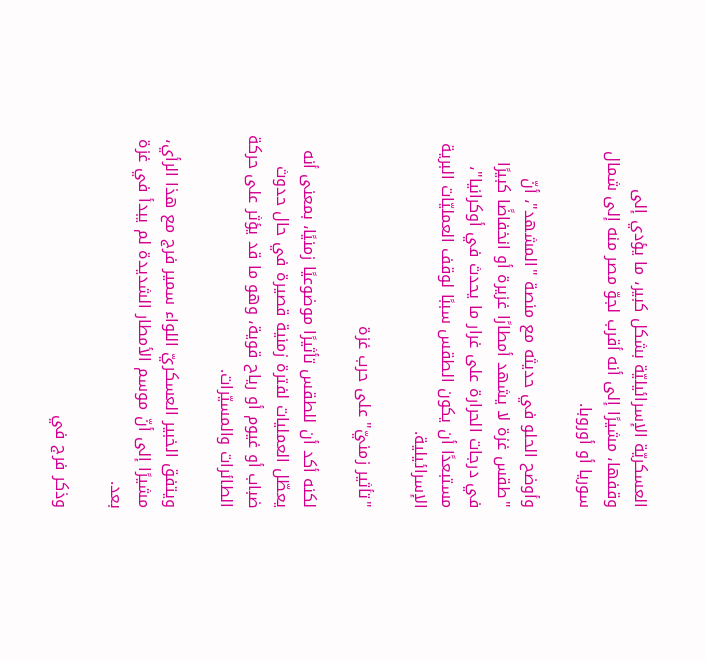العسكريّة الإسرائيليّة بشكل كبير، ما يؤدي إلى وقفها، مشيرًا إلى أنه أقرب لجوّ مصر منه إلى شمال سوريا أو أوروبا.

وأوضح الحلو في حديثه مع منصة "المشهد"، أنّ "طقس غزة لا يشهد أمطارًا غزيرة أو انخفاضًا كبيرًا في درجات الحرارة على غرار ما يحدث في أوكرانيا"، مستبعدًا أن يكون الطقس سببًا لوقف العمليّات البرية الإسرائيلية.

"تأثير زمنيّ" على حرب غزة

لكنه أكد أن للطقس تأثيرًا موضوعيًا زمنيًا، بمعنى أنه يعطّل العمليات لفترة زمنية قصيرة في حال حدوث ضباب أو غيوم أو رياح قوية، وهو ما قد يؤثر على حركة الطائرات والمسيّرات.

ويتفق الخبير العسكريّ اللواء سمير فرج مع هذا الرأي، مشيرًا إلى أنّ موسم الأمطار الشديدة لم يبدأ في غزة بعد.

وذكر فرج في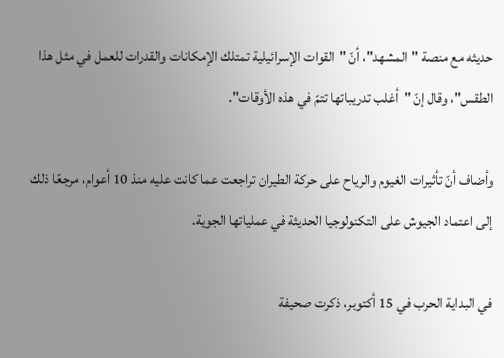حديثه مع منصة "المشهد"، أنّ "القوات الإسرائيلية تمتلك الإمكانات والقدرات للعمل في مثل هذا الطقس"، وقال إنّ "أغلب تدريباتها تتمّ في هذه الأوقات".

وأضاف أنّ تأثيرات الغيوم والرياح على حركة الطيران تراجعت عما كانت عليه منذ 10 أعوام، مرجعًا ذلك إلى اعتماد الجيوش على التكنولوجيا الحديثة في عملياتها الجوية.

في البداية الحرب في 15 أكتوبر، ذكرت صحيفة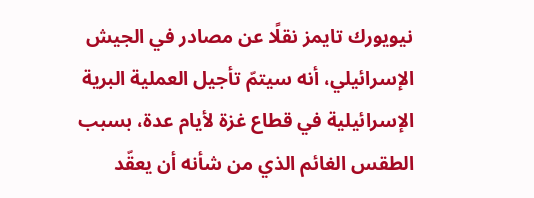نيويورك تايمز نقلًا عن مصادر في الجيش الإسرائيلي، أنه سيتمّ تأجيل العملية البرية الإسرائيلية في قطاع غزة لأيام عدة، بسبب الطقس الغائم الذي من شأنه أن يعقّد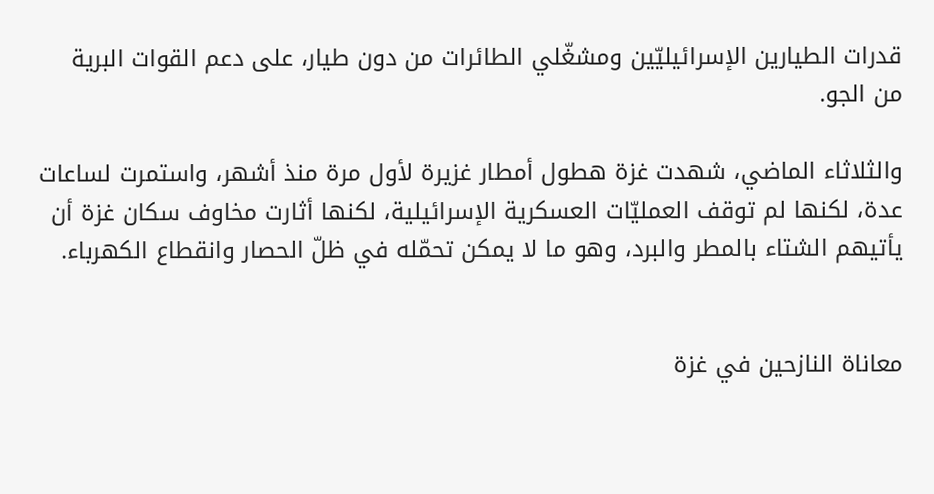قدرات الطيارين الإسرائيليّين ومشغّلي الطائرات من دون طيار، على دعم القوات البرية من الجو.

والثلاثاء الماضي، شهدت غزة هطول أمطار غزيرة لأول مرة منذ أشهر، واستمرت لساعات عدة، لكنها لم توقف العمليّات العسكرية الإسرائيلية، لكنها أثارت مخاوف سكان غزة أن يأتيهم الشتاء بالمطر والبرد، وهو ما لا يمكن تحمّله في ظلّ الحصار وانقطاع الكهرباء.


معاناة النازحين في غزة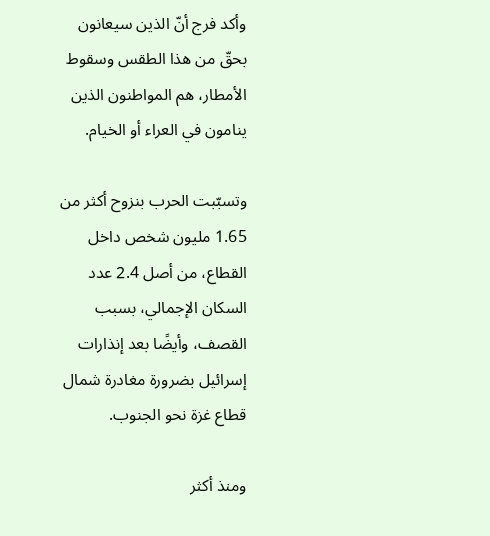وأكد فرج أنّ الذين سيعانون بحقّ من هذا الطقس وسقوط الأمطار، هم المواطنون الذين ينامون في العراء أو الخيام.

وتسبّبت الحرب بنزوح أكثر من 1.65 مليون شخص داخل القطاع، من أصل 2.4 عدد السكان الإجمالي، بسبب القصف، وأيضًا بعد إنذارات إسرائيل بضرورة مغادرة شمال قطاع غزة نحو الجنوب.

ومنذ أكثر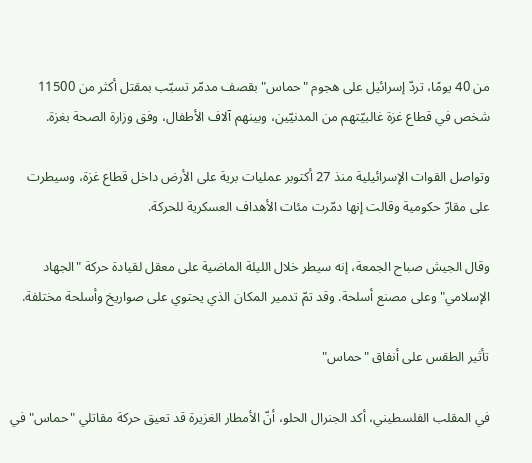من 40 يومًا، تردّ إسرائيل على هجوم "حماس" بقصف مدمّر تسبّب بمقتل أكثر من 11500 شخص في قطاع غزة غالبيّتهم من المدنيّين، وبينهم آلاف الأطفال، وفق وزارة الصحة بغزة.

وتواصل القوات الإسرائيلية منذ 27 أكتوبر عمليات برية على الأرض داخل قطاع غزة، وسيطرت على مقارّ حكومية وقالت إنها دمّرت مئات الأهداف العسكرية للحركة.

وقال الجيش صباح الجمعة، إنه سيطر خلال الليلة الماضية على معقل لقيادة حركة "الجهاد الإسلامي" وعلى مصنع أسلحة. وقد تمّ تدمير المكان الذي يحتوي على صواريخ وأسلحة مختلفة.

تأثير الطقس على أنفاق "حماس"

في المقلب الفلسطيني، أكد الجنرال الحلو، أنّ الأمطار الغزيرة قد تعيق حركة مقاتلي "حماس" في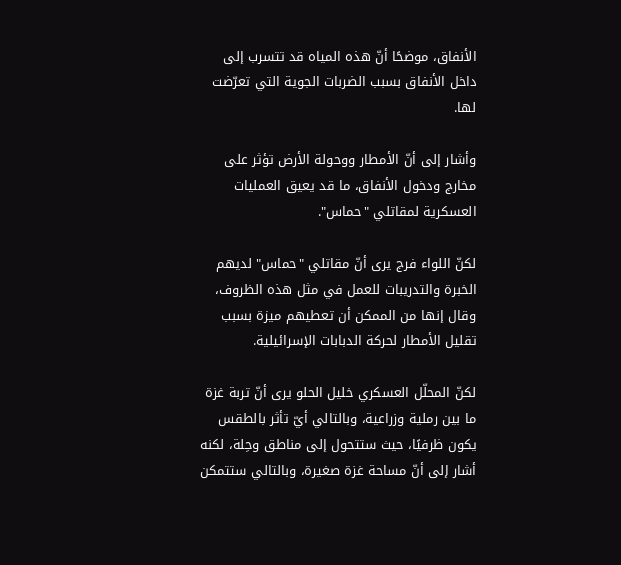الأنفاق، موضحًا أنّ هذه المياه قد تتسرب إلى داخل الأنفاق بسبب الضربات الجوية التي تعرّضت لها.

وأشار إلى أنّ الأمطار ووحولة الأرض تؤثر على مخارج ودخول الأنفاق، ما قد يعيق العمليات العسكرية لمقاتلي "حماس".

لكنّ اللواء فرج يرى أنّ مقاتلي "حماس" لديهم الخبرة والتدريبات للعمل في مثل هذه الظروف، وقال إنها من الممكن أن تعطيهم ميزة بسبب تقليل الأمطار لحركة الدبابات الإسرائيلية.

لكنّ المحلّل العسكري خليل الحلو يرى أنّ تربة غزة ما بين رملية وزراعية، وبالتالي أيّ تأثر بالطقس يكون ظرفيًا، حيث ستتحول إلى مناطق وحِلة، لكنه أشار إلى أنّ مساحة غزة صغيرة، وبالتالي ستتمكن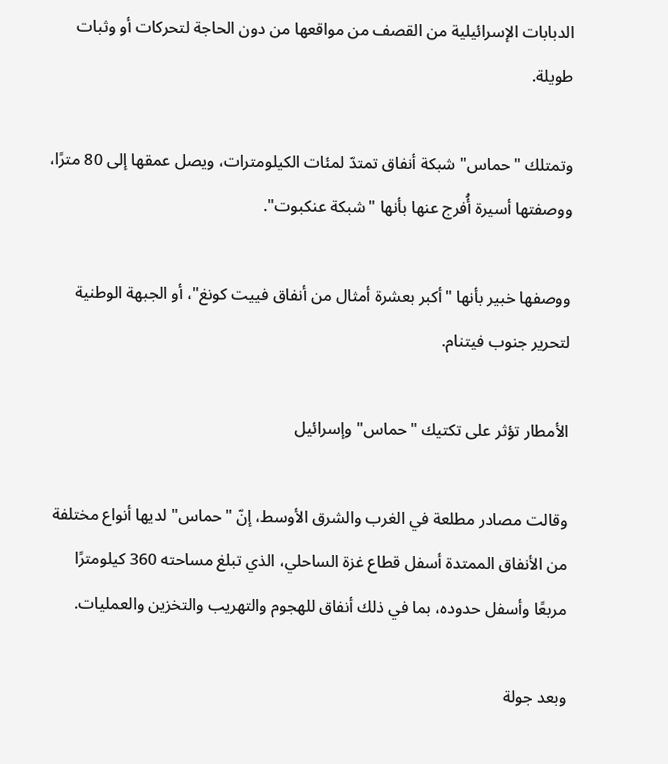الدبابات الإسرائيلية من القصف من مواقعها من دون الحاجة لتحركات أو وثبات طويلة.

وتمتلك "حماس" شبكة أنفاق تمتدّ لمئات الكيلومترات، ويصل عمقها إلى 80 مترًا، ووصفتها أسيرة أُفرج عنها بأنها "شبكة عنكبوت".

ووصفها خبير بأنها "أكبر بعشرة أمثال من أنفاق فييت كونغ"، أو الجبهة الوطنية لتحرير جنوب فيتنام.

الأمطار تؤثر على تكتيك "حماس" وإسرائيل

وقالت مصادر مطلعة في الغرب والشرق الأوسط، إنّ "حماس" لديها أنواع مختلفة من الأنفاق الممتدة أسفل قطاع غزة الساحلي، الذي تبلغ مساحته 360 كيلومترًا مربعًا وأسفل حدوده، بما في ذلك أنفاق للهجوم والتهريب والتخزين والعمليات.

وبعد جولة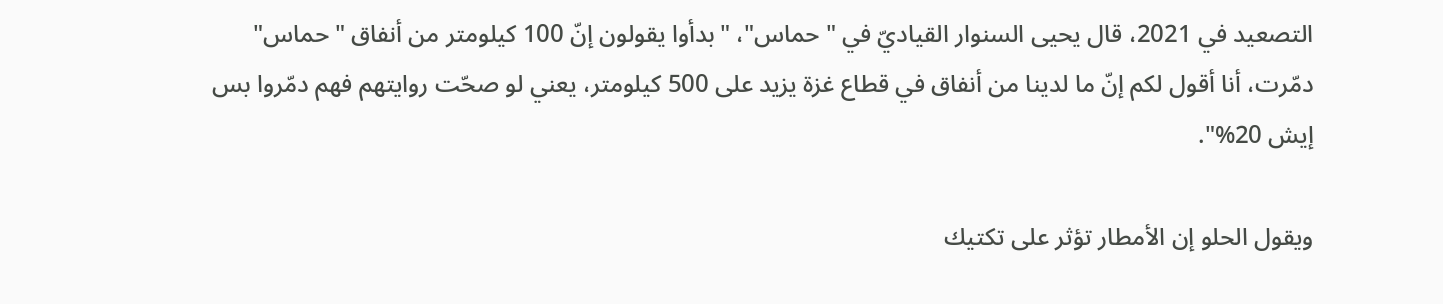التصعيد في 2021، قال يحيى السنوار القياديّ في "حماس"، "بدأوا يقولون إنّ 100 كيلومتر من أنفاق "حماس" دمّرت، أنا أقول لكم إنّ ما لدينا من أنفاق في قطاع غزة يزيد على 500 كيلومتر، يعني لو صحّت روايتهم فهم دمّروا بس إيش 20%".

ويقول الحلو إن الأمطار تؤثر على تكتيك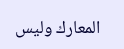المعارك وليس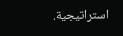استراتيجية.